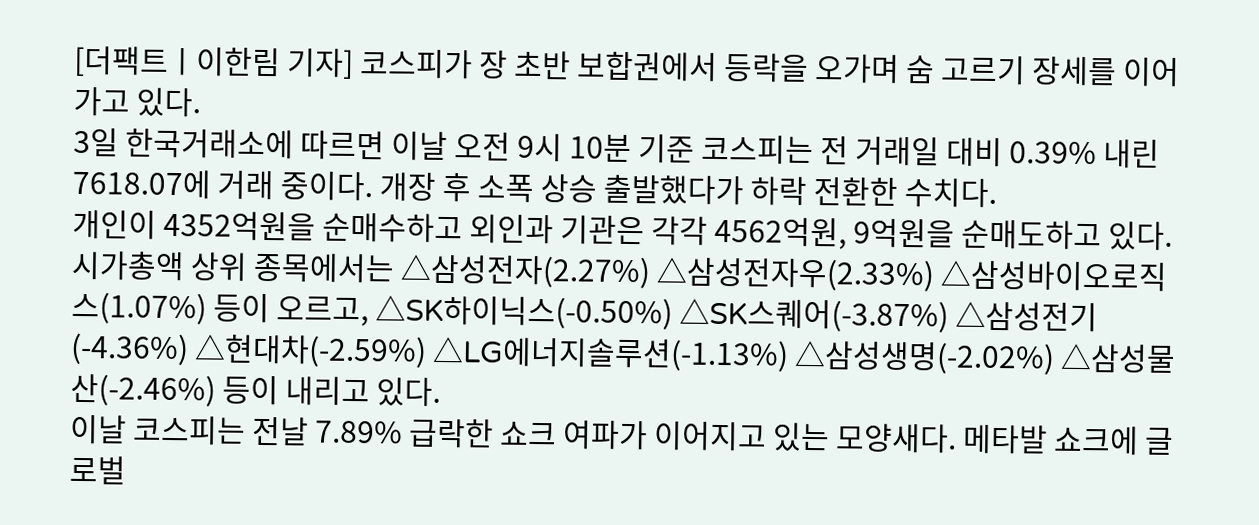[더팩트ㅣ이한림 기자] 코스피가 장 초반 보합권에서 등락을 오가며 숨 고르기 장세를 이어가고 있다.
3일 한국거래소에 따르면 이날 오전 9시 10분 기준 코스피는 전 거래일 대비 0.39% 내린 7618.07에 거래 중이다. 개장 후 소폭 상승 출발했다가 하락 전환한 수치다.
개인이 4352억원을 순매수하고 외인과 기관은 각각 4562억원, 9억원을 순매도하고 있다.
시가총액 상위 종목에서는 △삼성전자(2.27%) △삼성전자우(2.33%) △삼성바이오로직스(1.07%) 등이 오르고, △SK하이닉스(-0.50%) △SK스퀘어(-3.87%) △삼성전기(-4.36%) △현대차(-2.59%) △LG에너지솔루션(-1.13%) △삼성생명(-2.02%) △삼성물산(-2.46%) 등이 내리고 있다.
이날 코스피는 전날 7.89% 급락한 쇼크 여파가 이어지고 있는 모양새다. 메타발 쇼크에 글로벌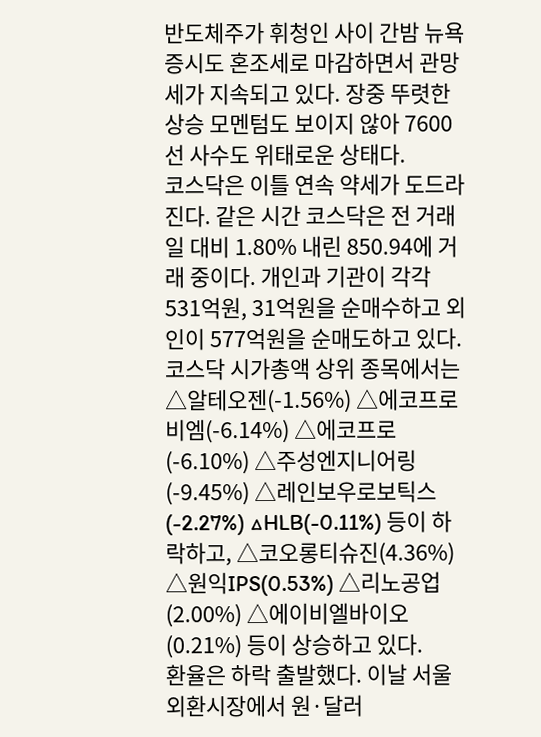반도체주가 휘청인 사이 간밤 뉴욕증시도 혼조세로 마감하면서 관망세가 지속되고 있다. 장중 뚜렷한 상승 모멘텀도 보이지 않아 7600선 사수도 위태로운 상태다.
코스닥은 이틀 연속 약세가 도드라진다. 같은 시간 코스닥은 전 거래일 대비 1.80% 내린 850.94에 거래 중이다. 개인과 기관이 각각 531억원, 31억원을 순매수하고 외인이 577억원을 순매도하고 있다.
코스닥 시가총액 상위 종목에서는 △알테오젠(-1.56%) △에코프로비엠(-6.14%) △에코프로(-6.10%) △주성엔지니어링(-9.45%) △레인보우로보틱스(-2.27%) △HLB(-0.11%) 등이 하락하고, △코오롱티슈진(4.36%) △원익IPS(0.53%) △리노공업(2.00%) △에이비엘바이오(0.21%) 등이 상승하고 있다.
환율은 하락 출발했다. 이날 서울 외환시장에서 원·달러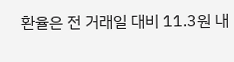환율은 전 거래일 대비 11.3원 내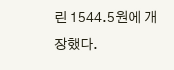린 1544.5원에 개장했다.